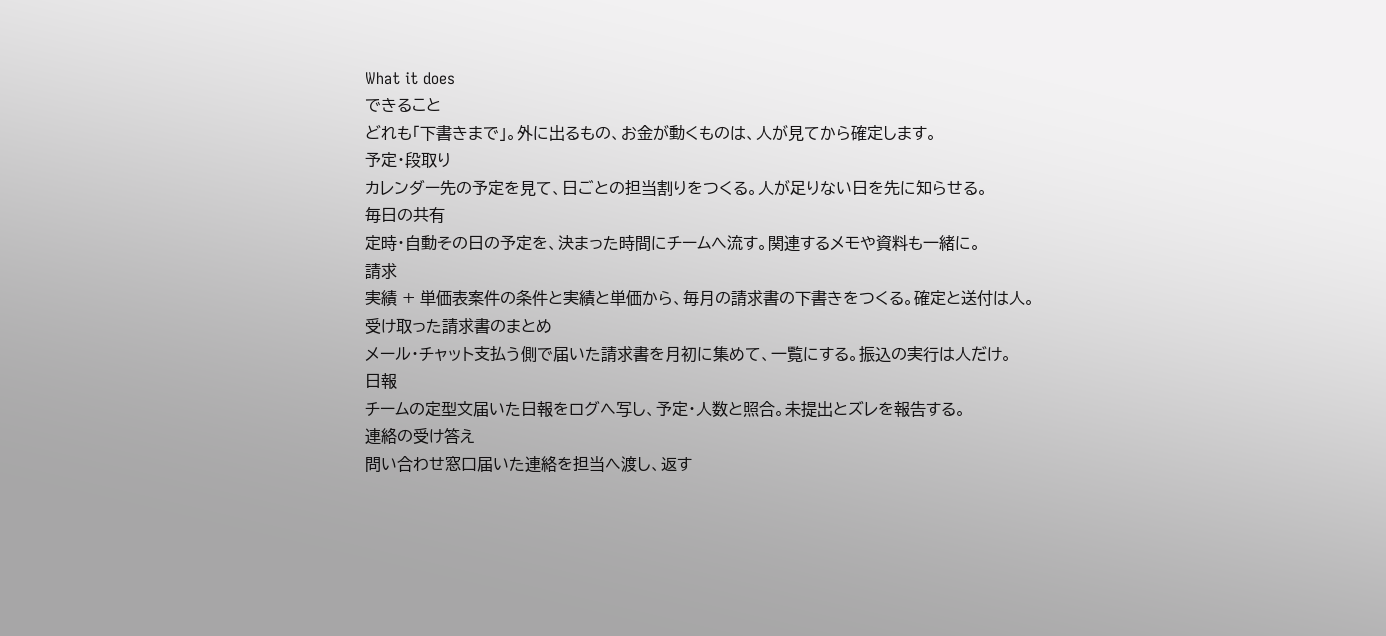What it does
できること
どれも「下書きまで」。外に出るもの、お金が動くものは、人が見てから確定します。
予定・段取り
カレンダー先の予定を見て、日ごとの担当割りをつくる。人が足りない日を先に知らせる。
毎日の共有
定時・自動その日の予定を、決まった時間にチームへ流す。関連するメモや資料も一緒に。
請求
実績 + 単価表案件の条件と実績と単価から、毎月の請求書の下書きをつくる。確定と送付は人。
受け取った請求書のまとめ
メール・チャット支払う側で届いた請求書を月初に集めて、一覧にする。振込の実行は人だけ。
日報
チームの定型文届いた日報をログへ写し、予定・人数と照合。未提出とズレを報告する。
連絡の受け答え
問い合わせ窓口届いた連絡を担当へ渡し、返す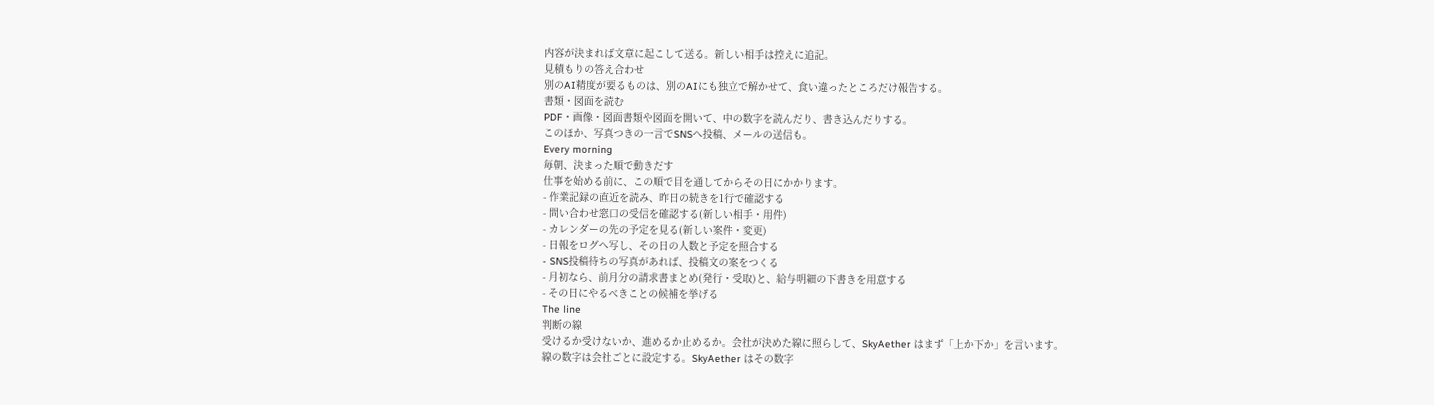内容が決まれば文章に起こして送る。新しい相手は控えに追記。
見積もりの答え合わせ
別のAI精度が要るものは、別のAIにも独立で解かせて、食い違ったところだけ報告する。
書類・図面を読む
PDF・画像・図面書類や図面を開いて、中の数字を読んだり、書き込んだりする。
このほか、写真つきの一言でSNSへ投稿、メールの送信も。
Every morning
毎朝、決まった順で動きだす
仕事を始める前に、この順で目を通してからその日にかかります。
- 作業記録の直近を読み、昨日の続きを1行で確認する
- 問い合わせ窓口の受信を確認する(新しい相手・用件)
- カレンダーの先の予定を見る(新しい案件・変更)
- 日報をログへ写し、その日の人数と予定を照合する
- SNS投稿待ちの写真があれば、投稿文の案をつくる
- 月初なら、前月分の請求書まとめ(発行・受取)と、給与明細の下書きを用意する
- その日にやるべきことの候補を挙げる
The line
判断の線
受けるか受けないか、進めるか止めるか。会社が決めた線に照らして、SkyAether はまず「上か下か」を言います。
線の数字は会社ごとに設定する。SkyAether はその数字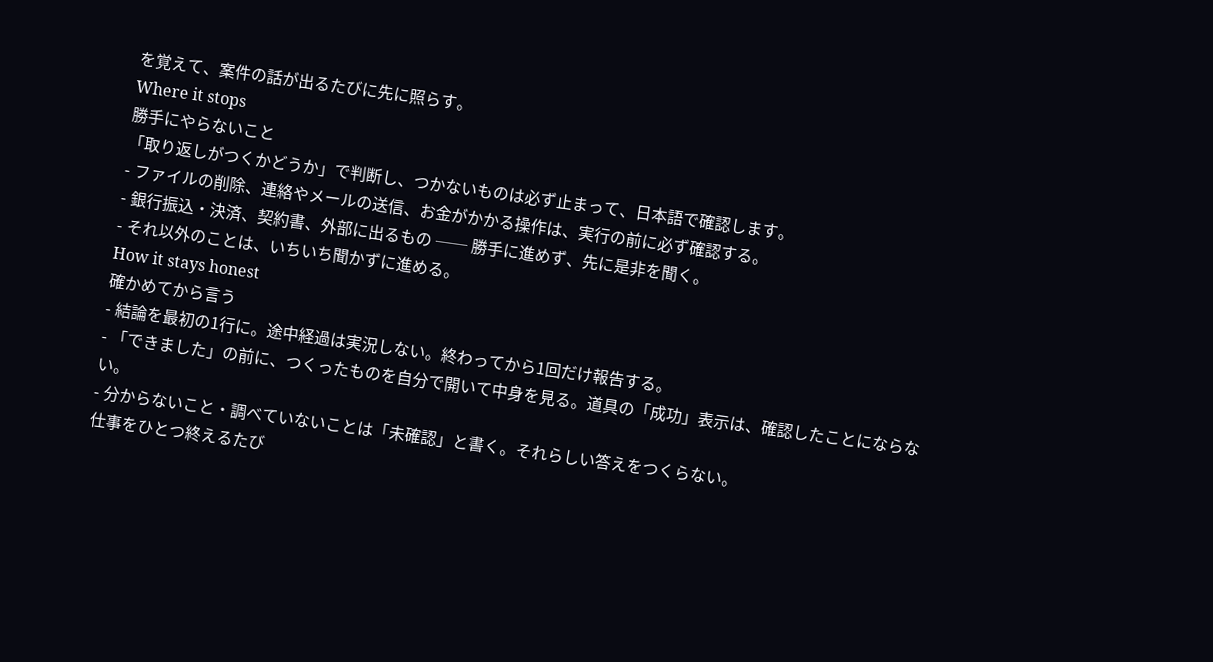を覚えて、案件の話が出るたびに先に照らす。
Where it stops
勝手にやらないこと
「取り返しがつくかどうか」で判断し、つかないものは必ず止まって、日本語で確認します。
- ファイルの削除、連絡やメールの送信、お金がかかる操作は、実行の前に必ず確認する。
- 銀行振込・決済、契約書、外部に出るもの ── 勝手に進めず、先に是非を聞く。
- それ以外のことは、いちいち聞かずに進める。
How it stays honest
確かめてから言う
- 結論を最初の1行に。途中経過は実況しない。終わってから1回だけ報告する。
- 「できました」の前に、つくったものを自分で開いて中身を見る。道具の「成功」表示は、確認したことにならない。
- 分からないこと・調べていないことは「未確認」と書く。それらしい答えをつくらない。
仕事をひとつ終えるたび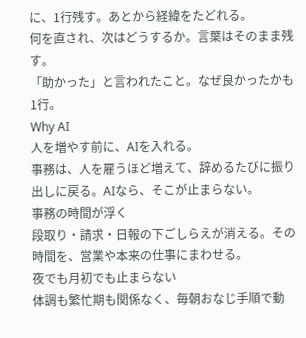に、1行残す。あとから経緯をたどれる。
何を直され、次はどうするか。言葉はそのまま残す。
「助かった」と言われたこと。なぜ良かったかも1行。
Why AI
人を増やす前に、AIを入れる。
事務は、人を雇うほど増えて、辞めるたびに振り出しに戻る。AIなら、そこが止まらない。
事務の時間が浮く
段取り・請求・日報の下ごしらえが消える。その時間を、営業や本来の仕事にまわせる。
夜でも月初でも止まらない
体調も繁忙期も関係なく、毎朝おなじ手順で動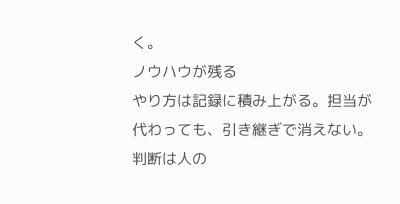く。
ノウハウが残る
やり方は記録に積み上がる。担当が代わっても、引き継ぎで消えない。
判断は人の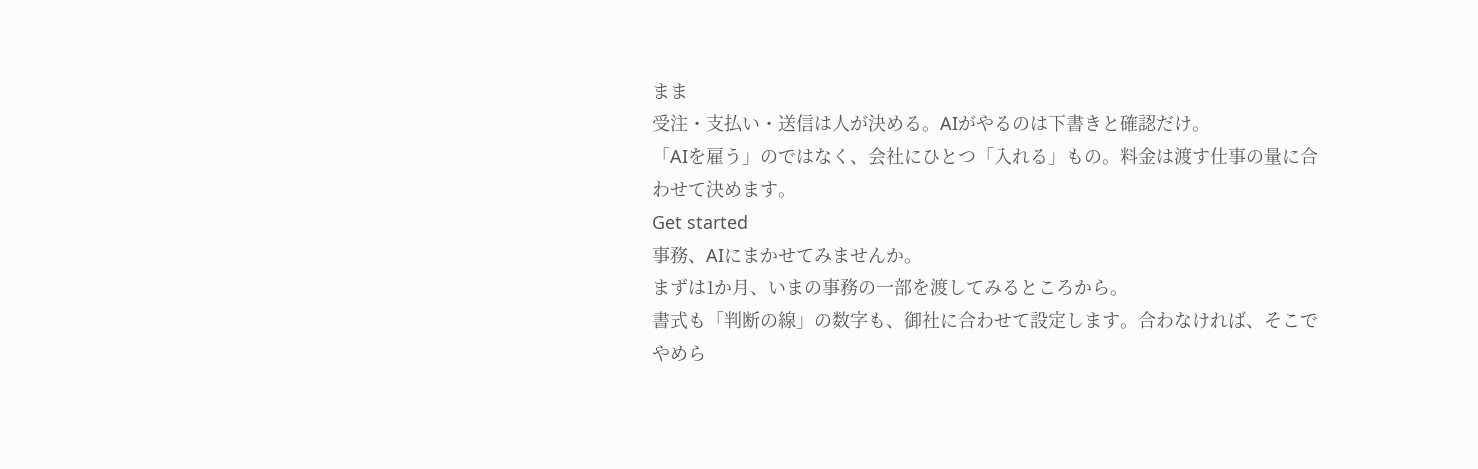まま
受注・支払い・送信は人が決める。AIがやるのは下書きと確認だけ。
「AIを雇う」のではなく、会社にひとつ「入れる」もの。料金は渡す仕事の量に合わせて決めます。
Get started
事務、AIにまかせてみませんか。
まずは1か月、いまの事務の一部を渡してみるところから。
書式も「判断の線」の数字も、御社に合わせて設定します。合わなければ、そこでやめら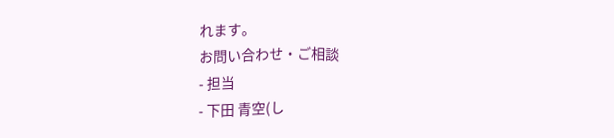れます。
お問い合わせ・ご相談
- 担当
- 下田 青空(し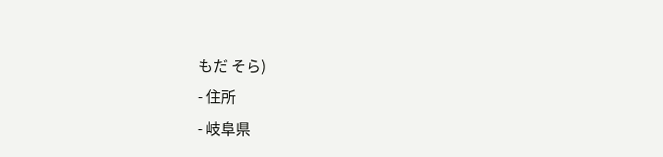もだ そら)
- 住所
- 岐阜県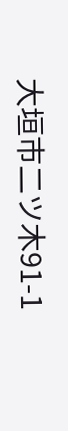大垣市二ツ木91-1